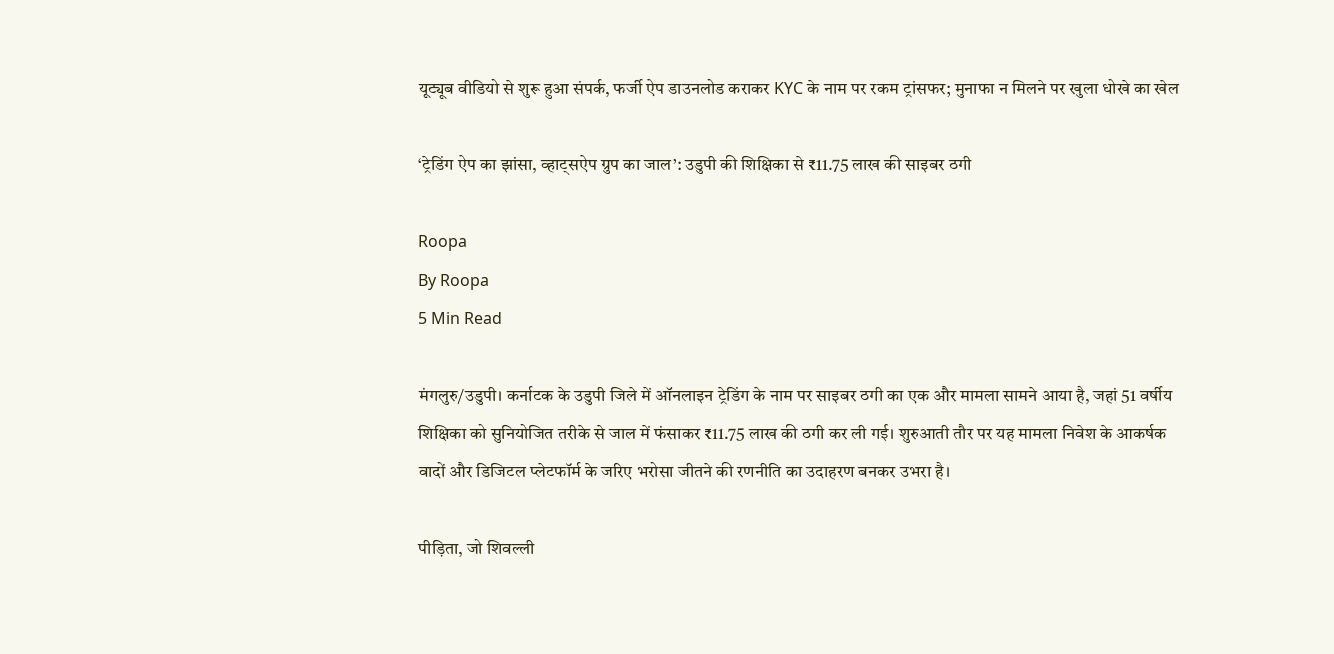यूट्यूब वीडियो से शुरू हुआ संपर्क, फर्जी ऐप डाउनलोड कराकर KYC के नाम पर रकम ट्रांसफर; मुनाफा न मिलने पर खुला धोखे का खेल

‘ट्रेडिंग ऐप का झांसा, व्हाट्सऐप ग्रुप का जाल’: उडुपी की शिक्षिका से ₹11.75 लाख की साइबर ठगी

Roopa
By Roopa
5 Min Read

मंगलुरु/उडुपी। कर्नाटक के उडुपी जिले में ऑनलाइन ट्रेडिंग के नाम पर साइबर ठगी का एक और मामला सामने आया है, जहां 51 वर्षीय शिक्षिका को सुनियोजित तरीके से जाल में फंसाकर ₹11.75 लाख की ठगी कर ली गई। शुरुआती तौर पर यह मामला निवेश के आकर्षक वादों और डिजिटल प्लेटफॉर्म के जरिए भरोसा जीतने की रणनीति का उदाहरण बनकर उभरा है।

पीड़िता, जो शिवल्ली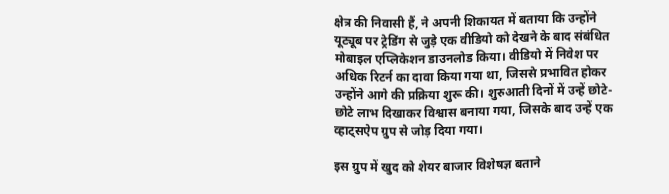क्षेत्र की निवासी हैं, ने अपनी शिकायत में बताया कि उन्होंने यूट्यूब पर ट्रेडिंग से जुड़े एक वीडियो को देखने के बाद संबंधित मोबाइल एप्लिकेशन डाउनलोड किया। वीडियो में निवेश पर अधिक रिटर्न का दावा किया गया था, जिससे प्रभावित होकर उन्होंने आगे की प्रक्रिया शुरू की। शुरुआती दिनों में उन्हें छोटे-छोटे लाभ दिखाकर विश्वास बनाया गया, जिसके बाद उन्हें एक व्हाट्सऐप ग्रुप से जोड़ दिया गया।

इस ग्रुप में खुद को शेयर बाजार विशेषज्ञ बताने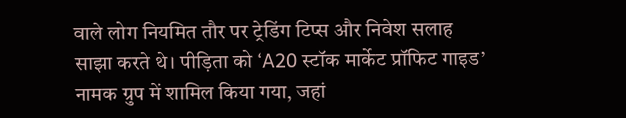वाले लोग नियमित तौर पर ट्रेडिंग टिप्स और निवेश सलाह साझा करते थे। पीड़िता को ‘A20 स्टॉक मार्केट प्रॉफिट गाइड’ नामक ग्रुप में शामिल किया गया, जहां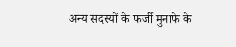अन्य सदस्यों के फर्जी मुनाफे के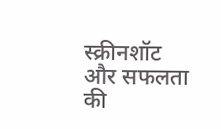स्क्रीनशॉट और सफलता की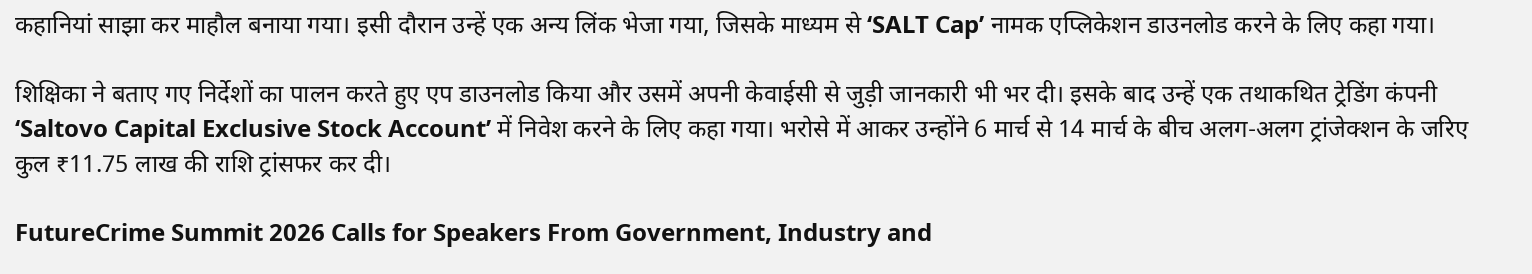कहानियां साझा कर माहौल बनाया गया। इसी दौरान उन्हें एक अन्य लिंक भेजा गया, जिसके माध्यम से ‘SALT Cap’ नामक एप्लिकेशन डाउनलोड करने के लिए कहा गया।

शिक्षिका ने बताए गए निर्देशों का पालन करते हुए एप डाउनलोड किया और उसमें अपनी केवाईसी से जुड़ी जानकारी भी भर दी। इसके बाद उन्हें एक तथाकथित ट्रेडिंग कंपनी ‘Saltovo Capital Exclusive Stock Account’ में निवेश करने के लिए कहा गया। भरोसे में आकर उन्होंने 6 मार्च से 14 मार्च के बीच अलग-अलग ट्रांजेक्शन के जरिए कुल ₹11.75 लाख की राशि ट्रांसफर कर दी।

FutureCrime Summit 2026 Calls for Speakers From Government, Industry and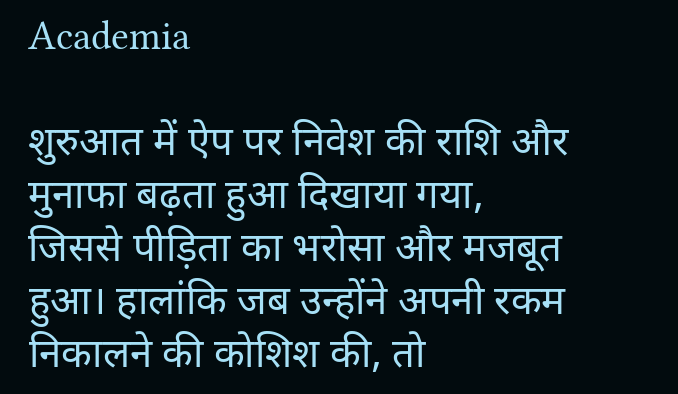Academia

शुरुआत में ऐप पर निवेश की राशि और मुनाफा बढ़ता हुआ दिखाया गया, जिससे पीड़िता का भरोसा और मजबूत हुआ। हालांकि जब उन्होंने अपनी रकम निकालने की कोशिश की, तो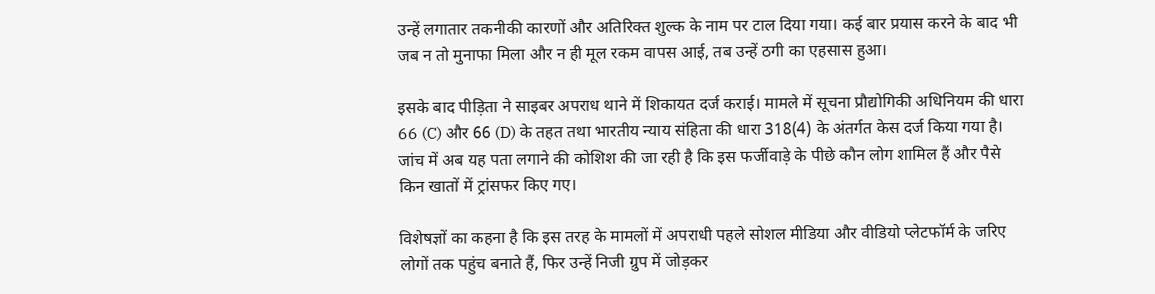उन्हें लगातार तकनीकी कारणों और अतिरिक्त शुल्क के नाम पर टाल दिया गया। कई बार प्रयास करने के बाद भी जब न तो मुनाफा मिला और न ही मूल रकम वापस आई, तब उन्हें ठगी का एहसास हुआ।

इसके बाद पीड़िता ने साइबर अपराध थाने में शिकायत दर्ज कराई। मामले में सूचना प्रौद्योगिकी अधिनियम की धारा 66 (C) और 66 (D) के तहत तथा भारतीय न्याय संहिता की धारा 318(4) के अंतर्गत केस दर्ज किया गया है। जांच में अब यह पता लगाने की कोशिश की जा रही है कि इस फर्जीवाड़े के पीछे कौन लोग शामिल हैं और पैसे किन खातों में ट्रांसफर किए गए।

विशेषज्ञों का कहना है कि इस तरह के मामलों में अपराधी पहले सोशल मीडिया और वीडियो प्लेटफॉर्म के जरिए लोगों तक पहुंच बनाते हैं, फिर उन्हें निजी ग्रुप में जोड़कर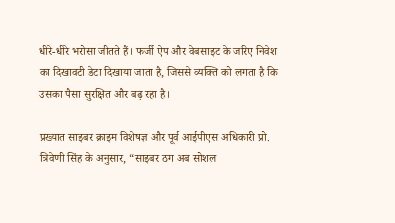धीरे-धीरे भरोसा जीतते हैं। फर्जी ऐप और वेबसाइट के जरिए निवेश का दिखावटी डेटा दिखाया जाता है, जिससे व्यक्ति को लगता है कि उसका पैसा सुरक्षित और बढ़ रहा है।

प्रख्यात साइबर क्राइम विशेषज्ञ और पूर्व आईपीएस अधिकारी प्रो. त्रिवेणी सिंह के अनुसार, “साइबर ठग अब सोशल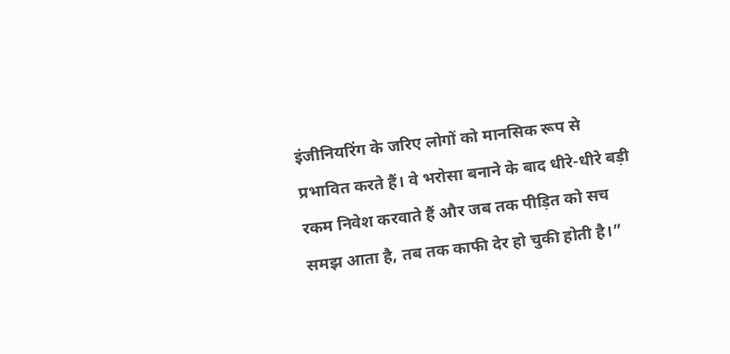इंजीनियरिंग के जरिए लोगों को मानसिक रूप से प्रभावित करते हैं। वे भरोसा बनाने के बाद धीरे-धीरे बड़ी रकम निवेश करवाते हैं और जब तक पीड़ित को सच समझ आता है, तब तक काफी देर हो चुकी होती है।”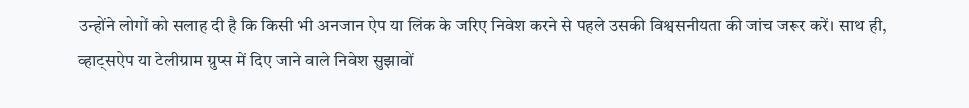उन्होंने लोगों को सलाह दी है कि किसी भी अनजान ऐप या लिंक के जरिए निवेश करने से पहले उसकी विश्वसनीयता की जांच जरूर करें। साथ ही, व्हाट्सऐप या टेलीग्राम ग्रुप्स में दिए जाने वाले निवेश सुझावों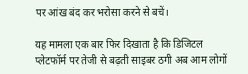पर आंख बंद कर भरोसा करने से बचें।

यह मामला एक बार फिर दिखाता है कि डिजिटल प्लेटफॉर्म पर तेजी से बढ़ती साइबर ठगी अब आम लोगों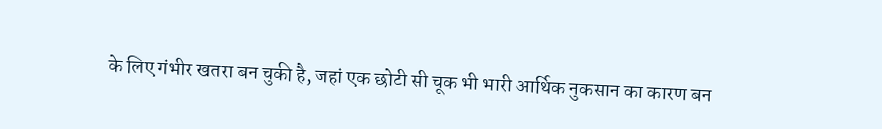के लिए गंभीर खतरा बन चुकी है, जहां एक छोटी सी चूक भी भारी आर्थिक नुकसान का कारण बन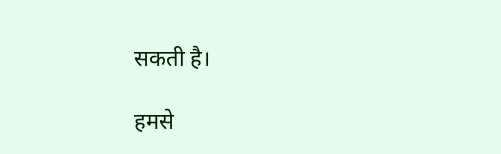सकती है।

हमसे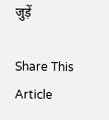जुड़ें

Share This Article